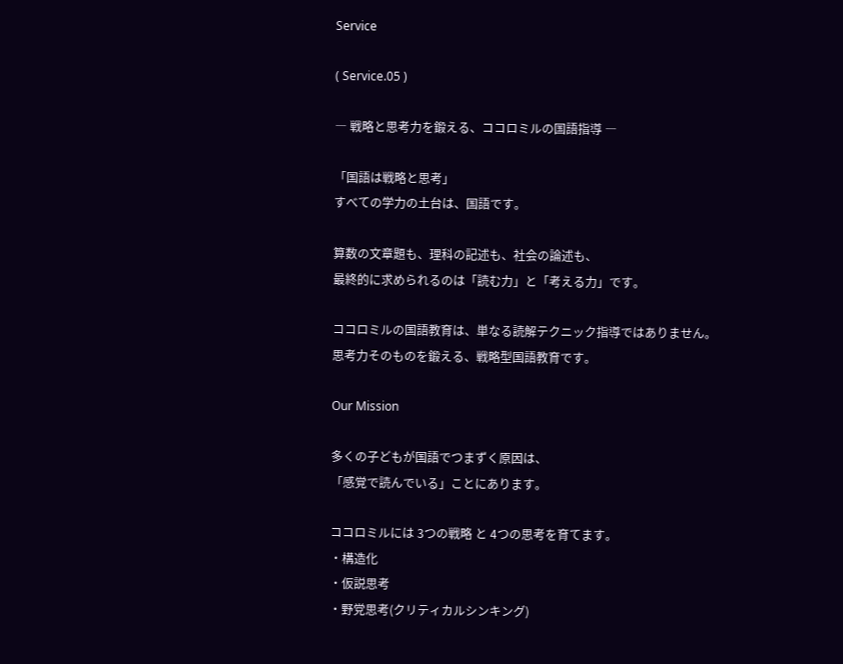Service

( Service.05 )

― 戦略と思考力を鍛える、ココロミルの国語指導 ―

「国語は戦略と思考」
すべての学力の土台は、国語です。

算数の文章題も、理科の記述も、社会の論述も、
最終的に求められるのは「読む力」と「考える力」です。

ココロミルの国語教育は、単なる読解テクニック指導ではありません。
思考力そのものを鍛える、戦略型国語教育です。

Our Mission

多くの子どもが国語でつまずく原因は、
「感覚で読んでいる」ことにあります。

ココロミルには 3つの戦略 と 4つの思考を育てます。
・構造化
・仮説思考
・野党思考(クリティカルシンキング)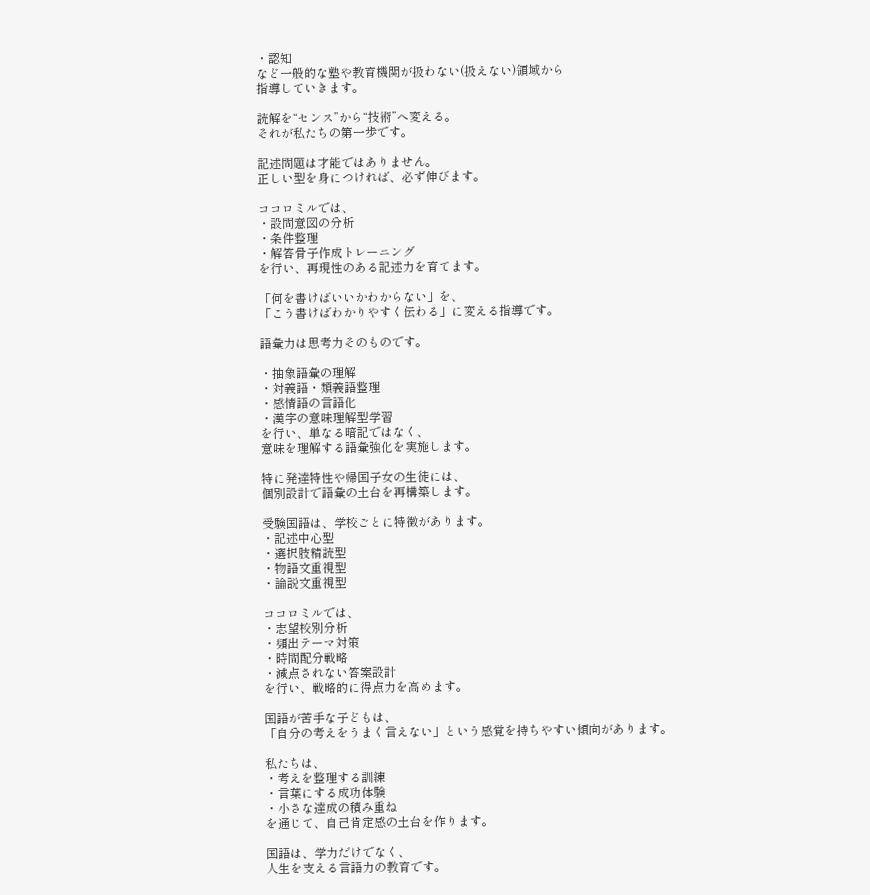・認知
など一般的な塾や教育機関が扱わない(扱えない)領域から
指導していきます。

読解を“センス”から“技術”へ変える。
それが私たちの第一歩です。

記述問題は才能ではありません。
正しい型を身につければ、必ず伸びます。

ココロミルでは、
・設問意図の分析
・条件整理
・解答骨子作成トレーニング
を行い、再現性のある記述力を育てます。

「何を書けばいいかわからない」を、
「こう書けばわかりやすく伝わる」に変える指導です。

語彙力は思考力そのものです。

・抽象語彙の理解
・対義語・類義語整理
・感情語の言語化
・漢字の意味理解型学習
を行い、単なる暗記ではなく、
意味を理解する語彙強化を実施します。

特に発達特性や帰国子女の生徒には、
個別設計で語彙の土台を再構築します。

受験国語は、学校ごとに特徴があります。
・記述中心型
・選択肢精読型
・物語文重視型
・論説文重視型

ココロミルでは、
・志望校別分析
・頻出テーマ対策
・時間配分戦略
・減点されない答案設計
を行い、戦略的に得点力を高めます。

国語が苦手な子どもは、
「自分の考えをうまく言えない」という感覚を持ちやすい傾向があります。

私たちは、
・考えを整理する訓練
・言葉にする成功体験
・小さな達成の積み重ね
を通じて、自己肯定感の土台を作ります。

国語は、学力だけでなく、
人生を支える言語力の教育です。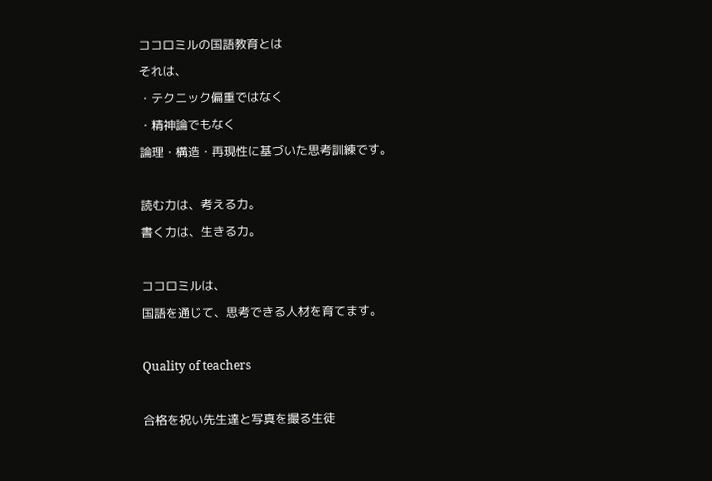ココロミルの国語教育とは
それは、
・テクニック偏重ではなく
・精神論でもなく
論理・構造・再現性に基づいた思考訓練です。

読む力は、考える力。
書く力は、生きる力。

ココロミルは、
国語を通じて、思考できる人材を育てます。

Quality of teachers

合格を祝い先生達と写真を撮る生徒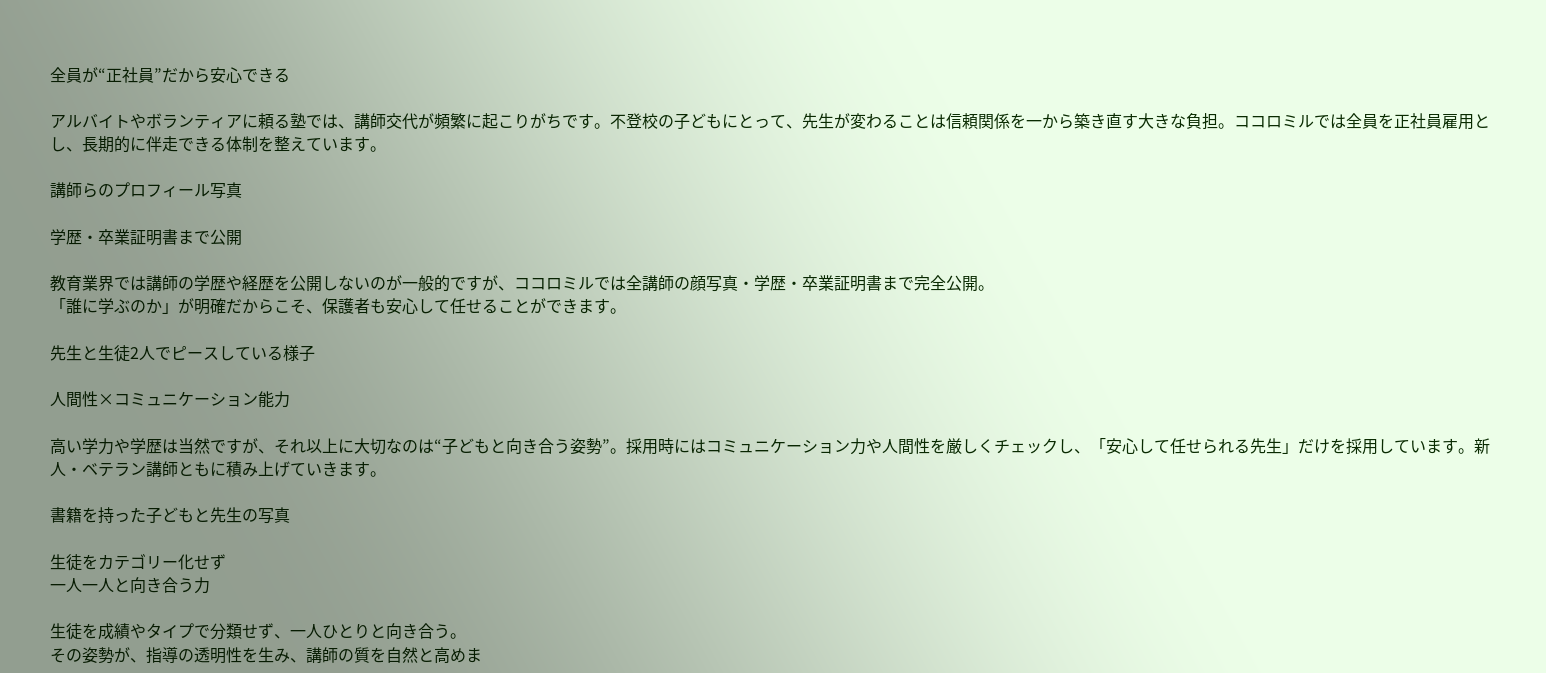全員が“正社員”だから安心できる

アルバイトやボランティアに頼る塾では、講師交代が頻繁に起こりがちです。不登校の子どもにとって、先生が変わることは信頼関係を一から築き直す大きな負担。ココロミルでは全員を正社員雇用とし、長期的に伴走できる体制を整えています。

講師らのプロフィール写真

学歴・卒業証明書まで公開

教育業界では講師の学歴や経歴を公開しないのが一般的ですが、ココロミルでは全講師の顔写真・学歴・卒業証明書まで完全公開。
「誰に学ぶのか」が明確だからこそ、保護者も安心して任せることができます。

先生と生徒2人でピースしている様子

人間性×コミュニケーション能力

高い学力や学歴は当然ですが、それ以上に大切なのは“子どもと向き合う姿勢”。採用時にはコミュニケーション力や人間性を厳しくチェックし、「安心して任せられる先生」だけを採用しています。新人・ベテラン講師ともに積み上げていきます。

書籍を持った子どもと先生の写真

生徒をカテゴリー化せず
一人一人と向き合う力

生徒を成績やタイプで分類せず、一人ひとりと向き合う。
その姿勢が、指導の透明性を生み、講師の質を自然と高めま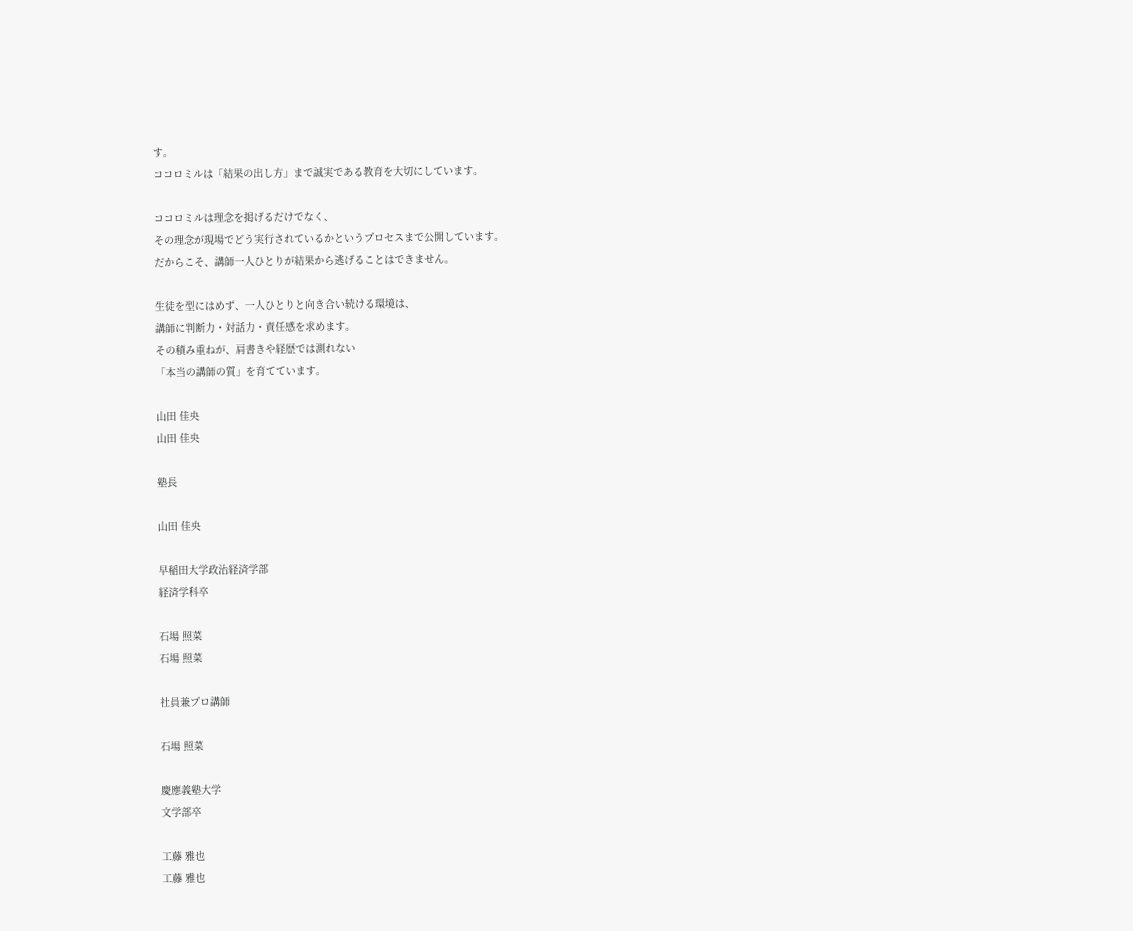す。
ココロミルは「結果の出し方」まで誠実である教育を大切にしています。

ココロミルは理念を掲げるだけでなく、
その理念が現場でどう実行されているかというプロセスまで公開しています。
だからこそ、講師一人ひとりが結果から逃げることはできません。

生徒を型にはめず、一人ひとりと向き合い続ける環境は、
講師に判断力・対話力・責任感を求めます。
その積み重ねが、肩書きや経歴では測れない
「本当の講師の質」を育てています。

山田 佳央
山田 佳央

塾長

山田 佳央

早稲田大学政治経済学部
経済学科卒

石場 照菜
石場 照菜

社員兼プロ講師

石場 照菜

慶應義塾大学
文学部卒

工藤 雅也
工藤 雅也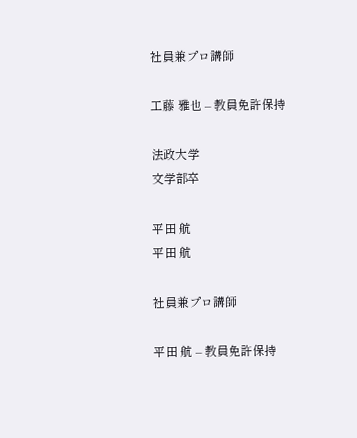社員兼プロ講師

工藤 雅也 – 教員免許保持

法政大学
文学部卒

平田 航
平田 航

社員兼プロ講師

平田 航 – 教員免許保持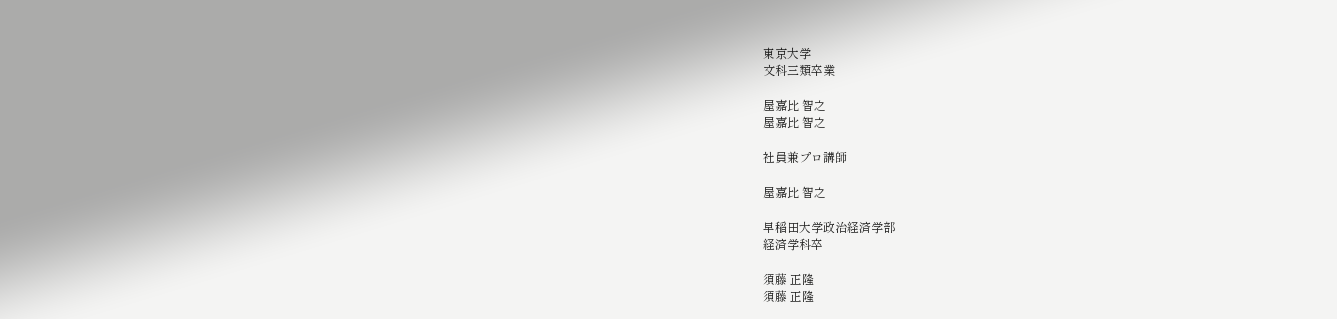東京大学
文科三類卒業

屋嘉比 智之
屋嘉比 智之

社員兼プロ講師

屋嘉比 智之

早稲田大学政治経済学部
経済学科卒

須藤 正隆
須藤 正隆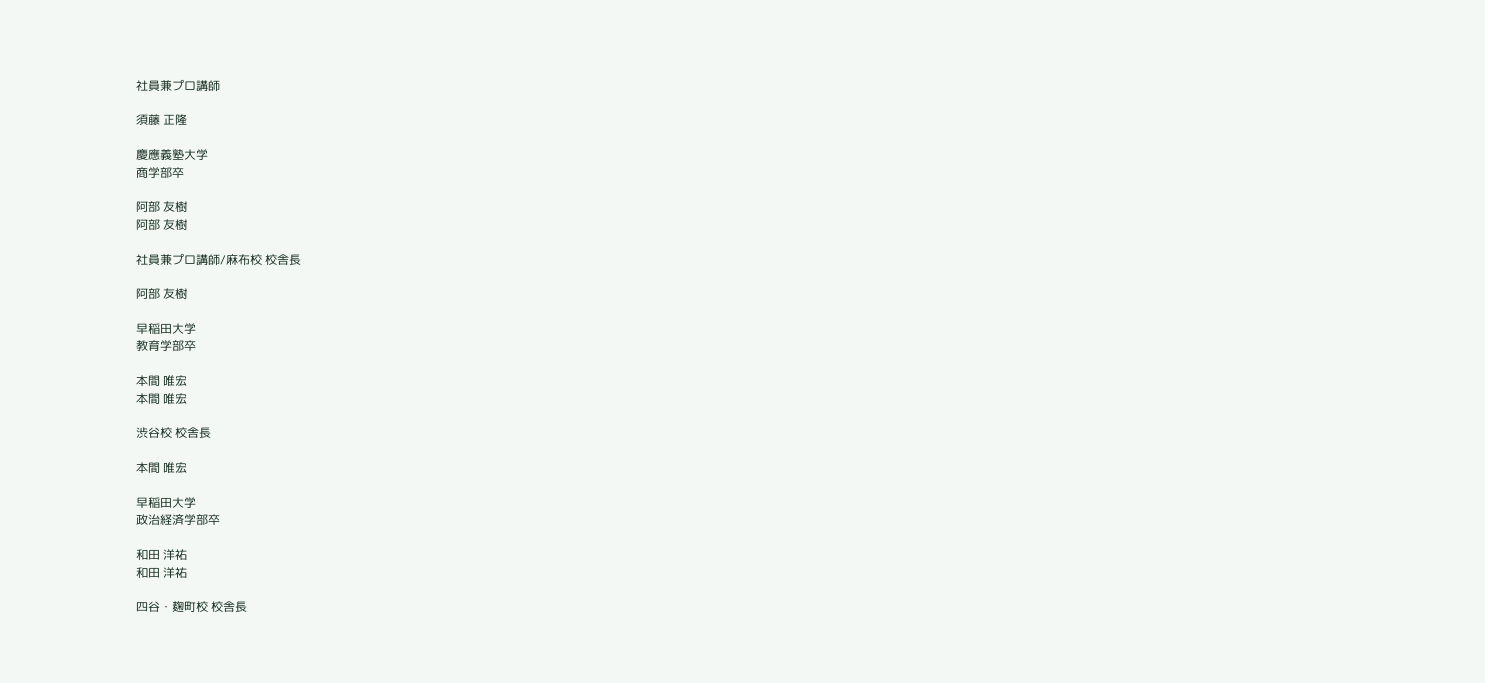社員兼プロ講師

須藤 正隆

慶應義塾大学
商学部卒

阿部 友樹
阿部 友樹

社員兼プロ講師/麻布校 校舎長

阿部 友樹

早稲田大学
教育学部卒

本間 唯宏
本間 唯宏

渋谷校 校舎長

本間 唯宏

早稲田大学
政治経済学部卒

和田 洋祐
和田 洋祐

四谷・麹町校 校舎長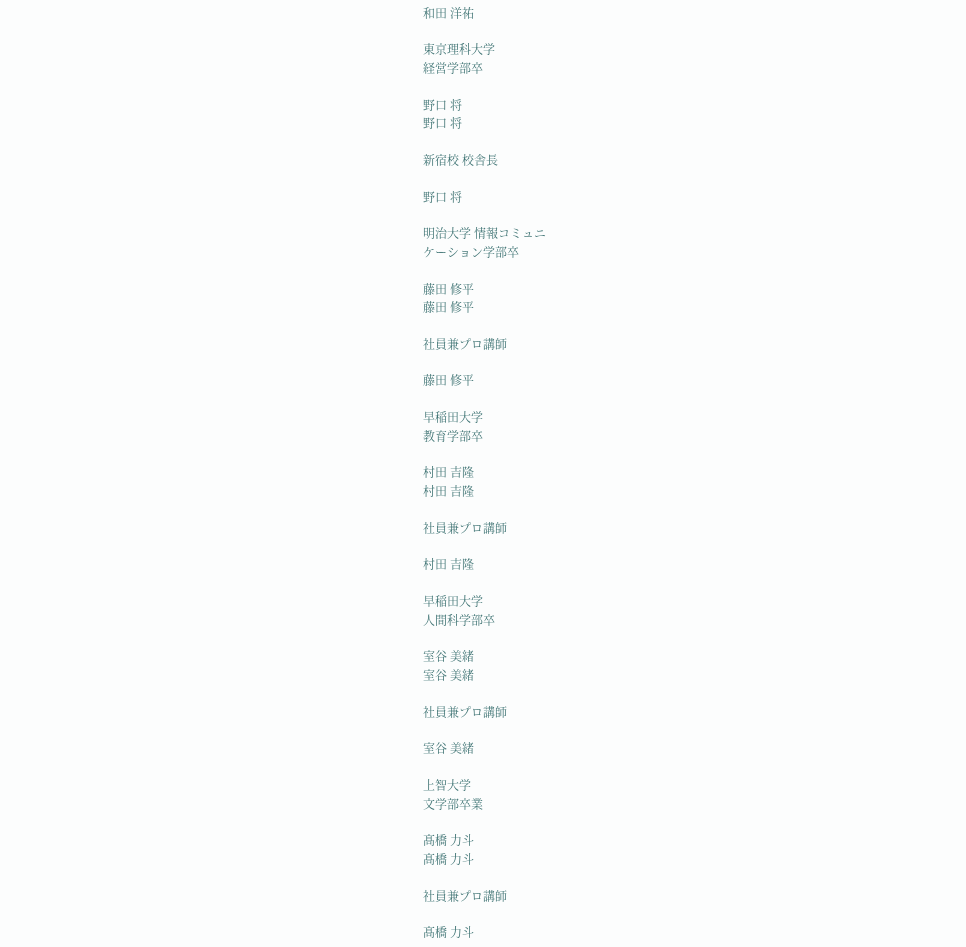和田 洋祐

東京理科大学
経営学部卒

野口 将
野口 将

新宿校 校舎長

野口 将

明治大学 情報コミュニ
ケーション学部卒

藤田 修平
藤田 修平

社員兼プロ講師

藤田 修平

早稲田大学
教育学部卒

村田 吉隆
村田 吉隆

社員兼プロ講師

村田 吉隆

早稲田大学
人間科学部卒

室谷 美緒
室谷 美緒

社員兼プロ講師

室谷 美緒

上智大学
文学部卒業

髙橋 力斗
髙橋 力斗

社員兼プロ講師

髙橋 力斗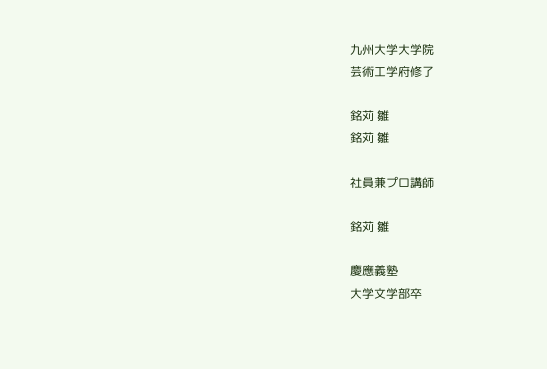九州大学大学院
芸術工学府修了

銘苅 雛
銘苅 雛

社員兼プロ講師

銘苅 雛

慶應義塾
大学文学部卒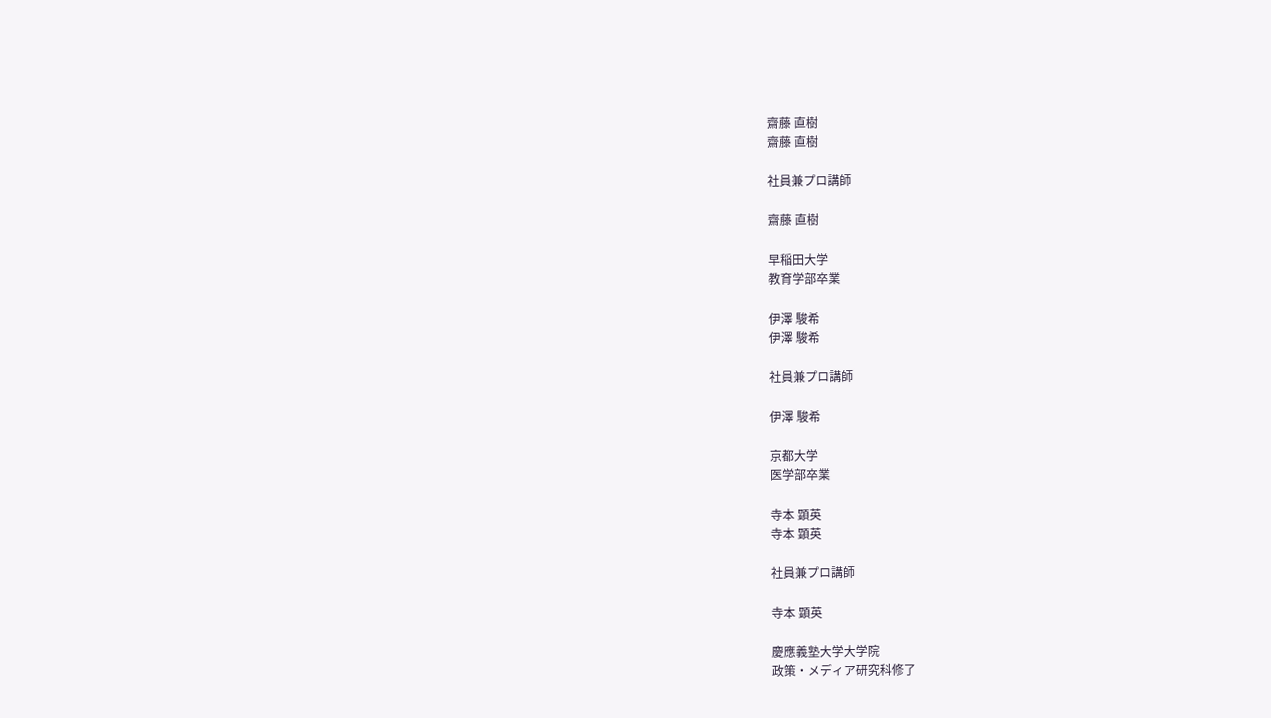齋藤 直樹
齋藤 直樹

社員兼プロ講師

齋藤 直樹

早稲田大学
教育学部卒業

伊澤 駿希
伊澤 駿希

社員兼プロ講師

伊澤 駿希

京都大学
医学部卒業

寺本 顕英
寺本 顕英

社員兼プロ講師

寺本 顕英

慶應義塾大学大学院
政策・メディア研究科修了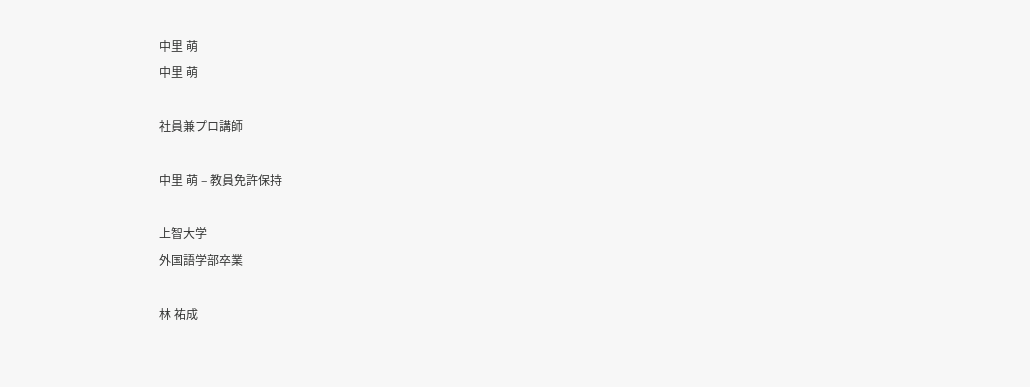中里 萌
中里 萌

社員兼プロ講師

中里 萌 – 教員免許保持

上智大学
外国語学部卒業

林 祐成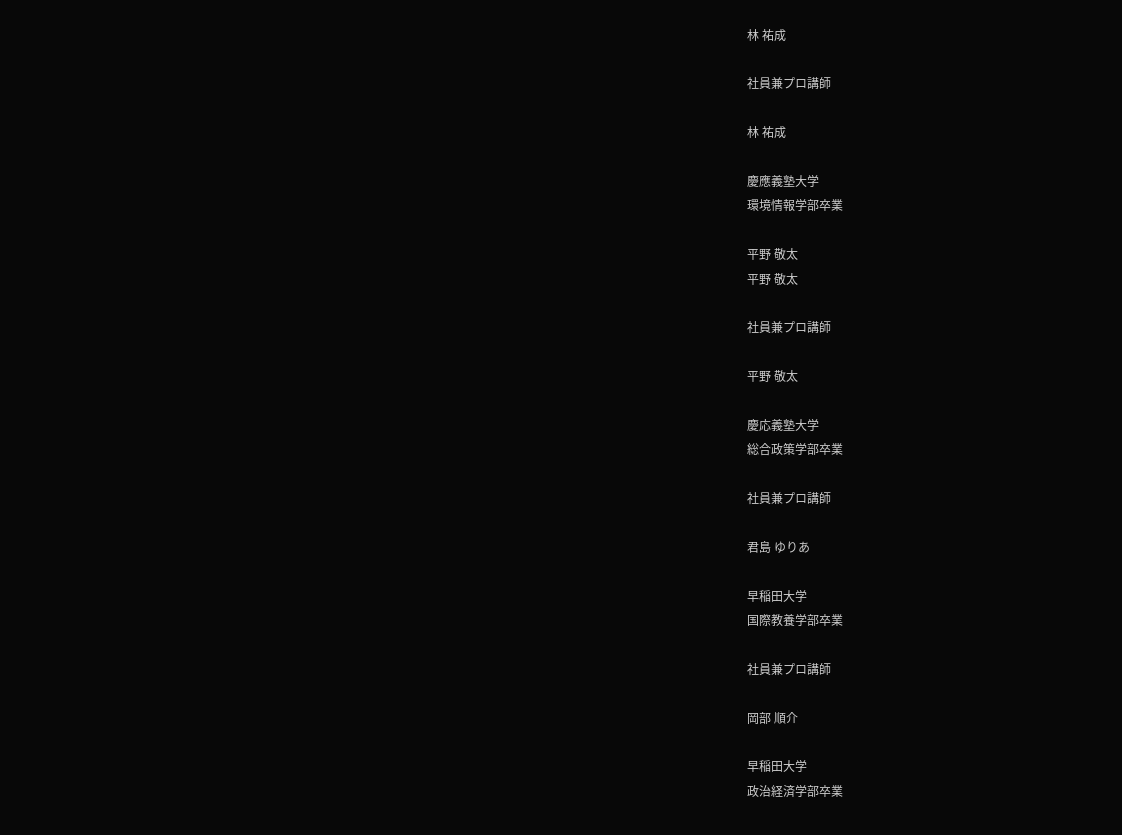林 祐成

社員兼プロ講師

林 祐成

慶應義塾大学
環境情報学部卒業

平野 敬太
平野 敬太

社員兼プロ講師

平野 敬太

慶応義塾大学
総合政策学部卒業

社員兼プロ講師

君島 ゆりあ

早稲田大学
国際教養学部卒業

社員兼プロ講師

岡部 順介

早稲田大学
政治経済学部卒業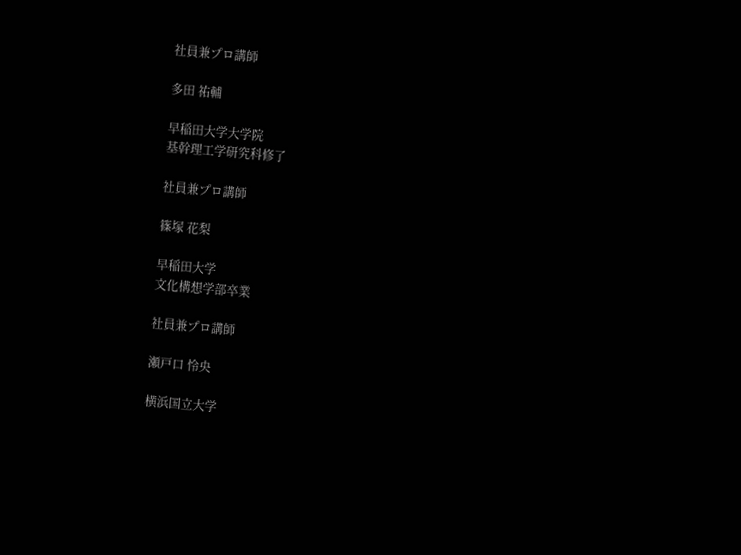社員兼プロ講師

多田 祐輔

早稲田大学大学院
基幹理工学研究科修了

社員兼プロ講師

篠塚 花梨

早稲田大学
文化構想学部卒業

社員兼プロ講師

瀬戸口 怜央

横浜国立大学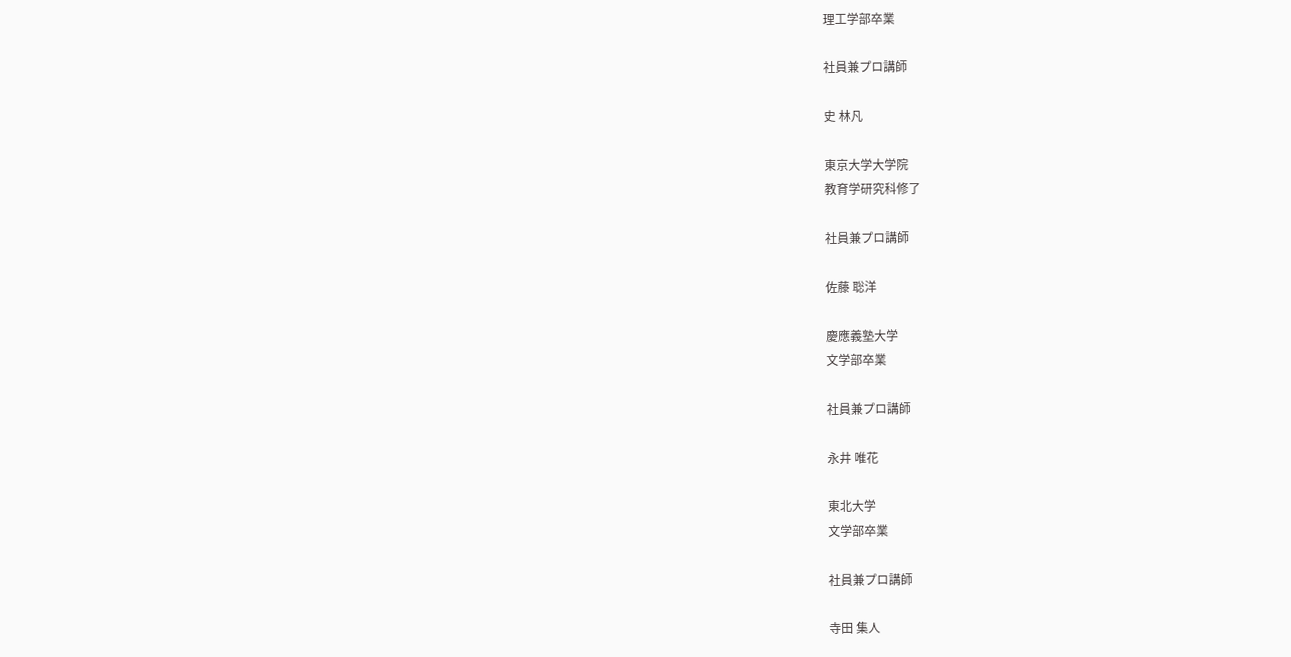理工学部卒業

社員兼プロ講師

史 林凡

東京大学大学院
教育学研究科修了

社員兼プロ講師

佐藤 聡洋

慶應義塾大学
文学部卒業

社員兼プロ講師

永井 唯花

東北大学
文学部卒業

社員兼プロ講師

寺田 集人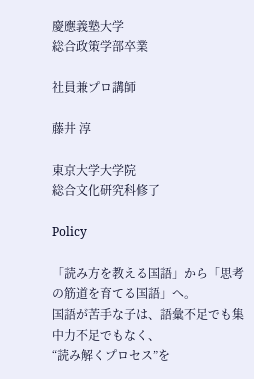慶應義塾大学
総合政策学部卒業

社員兼プロ講師

藤井 淳

東京大学大学院
総合文化研究科修了

Policy

「読み方を教える国語」から「思考の筋道を育てる国語」へ。
国語が苦手な子は、語彙不足でも集中力不足でもなく、
“読み解くプロセス”を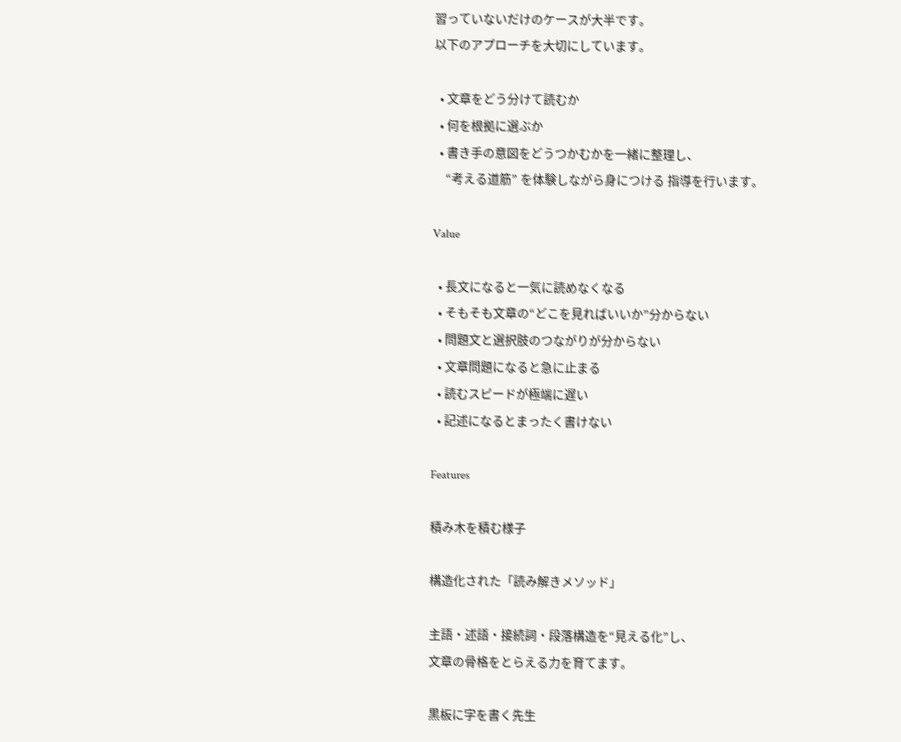習っていないだけのケースが大半です。
以下のアプローチを大切にしています。

  • 文章をどう分けて読むか
  • 何を根拠に選ぶか
  • 書き手の意図をどうつかむかを一緒に整理し、
    “考える道筋” を体験しながら身につける 指導を行います。

Value

  • 長文になると一気に読めなくなる
  • そもそも文章の“どこを見ればいいか”分からない
  • 問題文と選択肢のつながりが分からない
  • 文章問題になると急に止まる
  • 読むスピードが極端に遅い
  • 記述になるとまったく書けない

Features

積み木を積む様子

構造化された「読み解きメソッド」

主語・述語・接続詞・段落構造を“見える化”し、
文章の骨格をとらえる力を育てます。

黒板に字を書く先生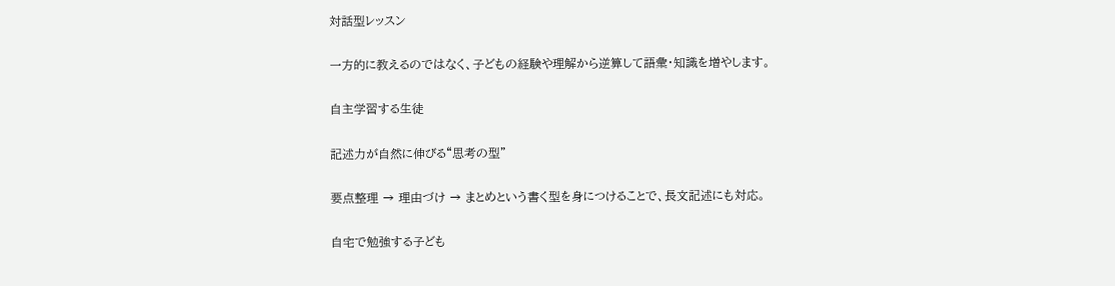対話型レッスン

一方的に教えるのではなく、子どもの経験や理解から逆算して語彙・知識を増やします。

自主学習する生徒

記述力が自然に伸びる“思考の型”

要点整理 → 理由づけ → まとめという書く型を身につけることで、長文記述にも対応。

自宅で勉強する子ども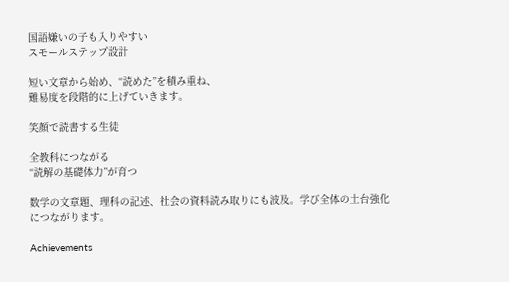国語嫌いの子も入りやすい
スモールステップ設計

短い文章から始め、“読めた”を積み重ね、
難易度を段階的に上げていきます。

笑顔で読書する生徒

全教科につながる
“読解の基礎体力”が育つ

数学の文章題、理科の記述、社会の資料読み取りにも波及。学び全体の土台強化につながります。

Achievements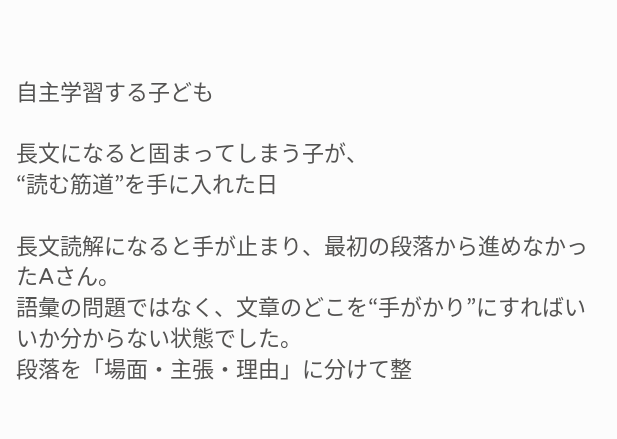自主学習する子ども

長文になると固まってしまう子が、
“読む筋道”を手に入れた日

長文読解になると手が止まり、最初の段落から進めなかったAさん。
語彙の問題ではなく、文章のどこを“手がかり”にすればいいか分からない状態でした。
段落を「場面・主張・理由」に分けて整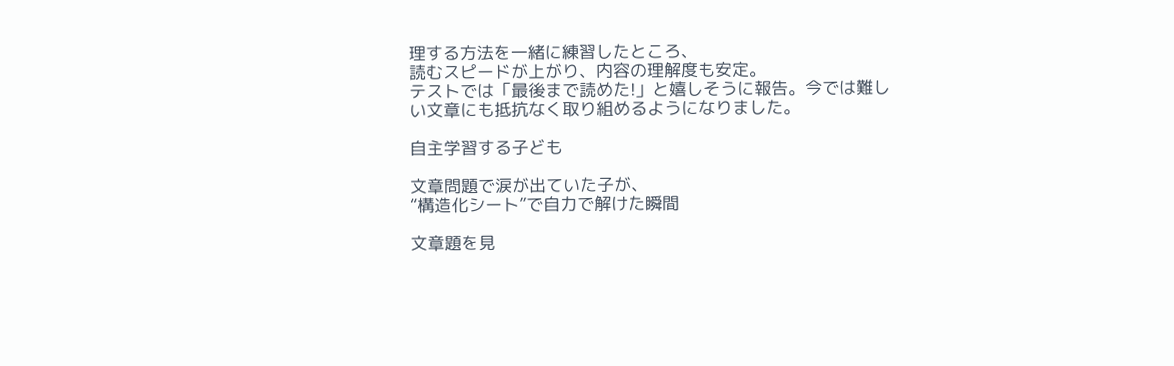理する方法を一緒に練習したところ、
読むスピードが上がり、内容の理解度も安定。
テストでは「最後まで読めた!」と嬉しそうに報告。今では難しい文章にも抵抗なく取り組めるようになりました。

自主学習する子ども

文章問題で涙が出ていた子が、
“構造化シート”で自力で解けた瞬間

文章題を見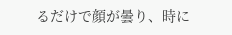るだけで顔が曇り、時に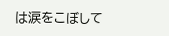は涙をこぼして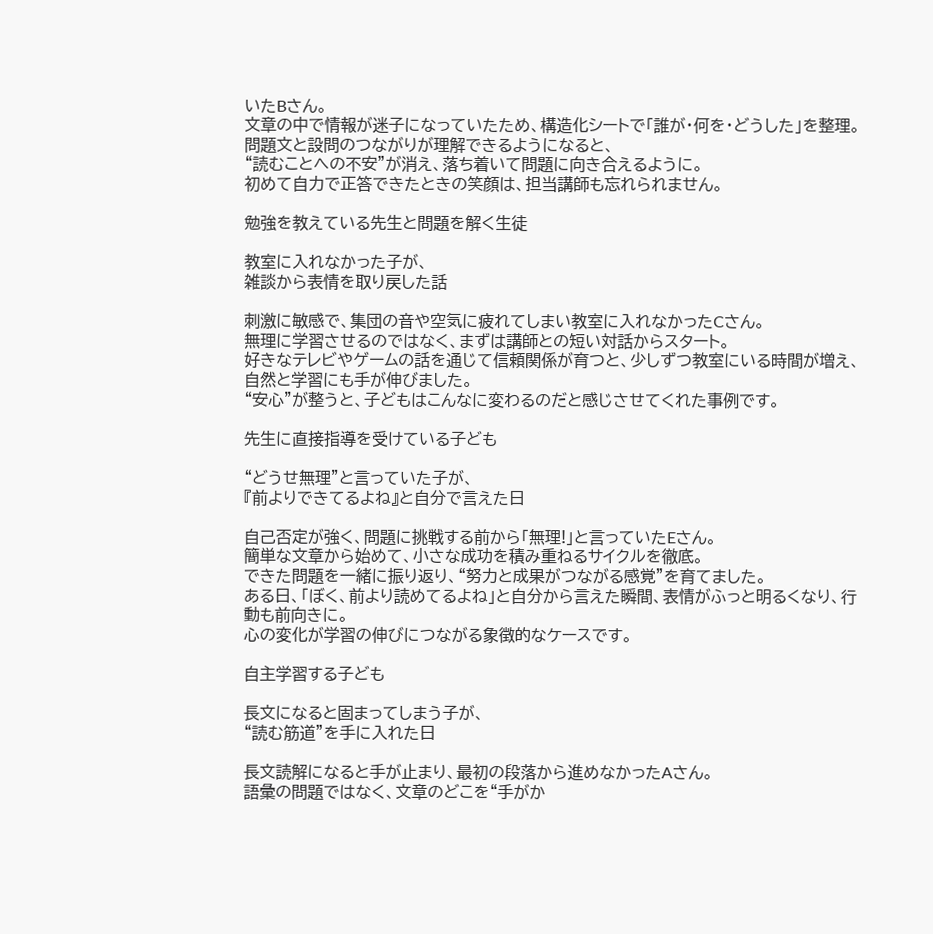いたBさん。
文章の中で情報が迷子になっていたため、構造化シートで「誰が・何を・どうした」を整理。
問題文と設問のつながりが理解できるようになると、
“読むことへの不安”が消え、落ち着いて問題に向き合えるように。
初めて自力で正答できたときの笑顔は、担当講師も忘れられません。

勉強を教えている先生と問題を解く生徒

教室に入れなかった子が、
雑談から表情を取り戻した話

刺激に敏感で、集団の音や空気に疲れてしまい教室に入れなかったCさん。
無理に学習させるのではなく、まずは講師との短い対話からスタート。
好きなテレビやゲームの話を通じて信頼関係が育つと、少しずつ教室にいる時間が増え、自然と学習にも手が伸びました。
“安心”が整うと、子どもはこんなに変わるのだと感じさせてくれた事例です。

先生に直接指導を受けている子ども

“どうせ無理”と言っていた子が、
『前よりできてるよね』と自分で言えた日

自己否定が強く、問題に挑戦する前から「無理!」と言っていたEさん。
簡単な文章から始めて、小さな成功を積み重ねるサイクルを徹底。
できた問題を一緒に振り返り、“努力と成果がつながる感覚”を育てました。
ある日、「ぼく、前より読めてるよね」と自分から言えた瞬間、表情がふっと明るくなり、行動も前向きに。
心の変化が学習の伸びにつながる象徴的なケースです。

自主学習する子ども

長文になると固まってしまう子が、
“読む筋道”を手に入れた日

長文読解になると手が止まり、最初の段落から進めなかったAさん。
語彙の問題ではなく、文章のどこを“手がか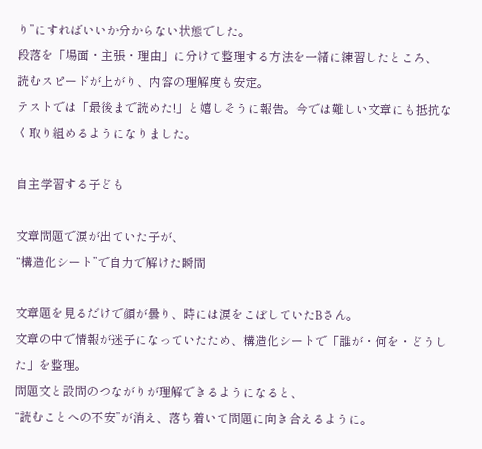り”にすればいいか分からない状態でした。
段落を「場面・主張・理由」に分けて整理する方法を一緒に練習したところ、
読むスピードが上がり、内容の理解度も安定。
テストでは「最後まで読めた!」と嬉しそうに報告。今では難しい文章にも抵抗なく取り組めるようになりました。

自主学習する子ども

文章問題で涙が出ていた子が、
“構造化シート”で自力で解けた瞬間

文章題を見るだけで顔が曇り、時には涙をこぼしていたBさん。
文章の中で情報が迷子になっていたため、構造化シートで「誰が・何を・どうした」を整理。
問題文と設問のつながりが理解できるようになると、
“読むことへの不安”が消え、落ち着いて問題に向き合えるように。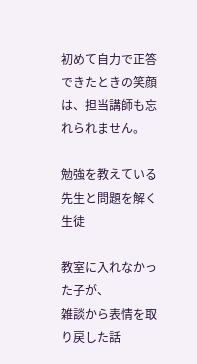初めて自力で正答できたときの笑顔は、担当講師も忘れられません。

勉強を教えている先生と問題を解く生徒

教室に入れなかった子が、
雑談から表情を取り戻した話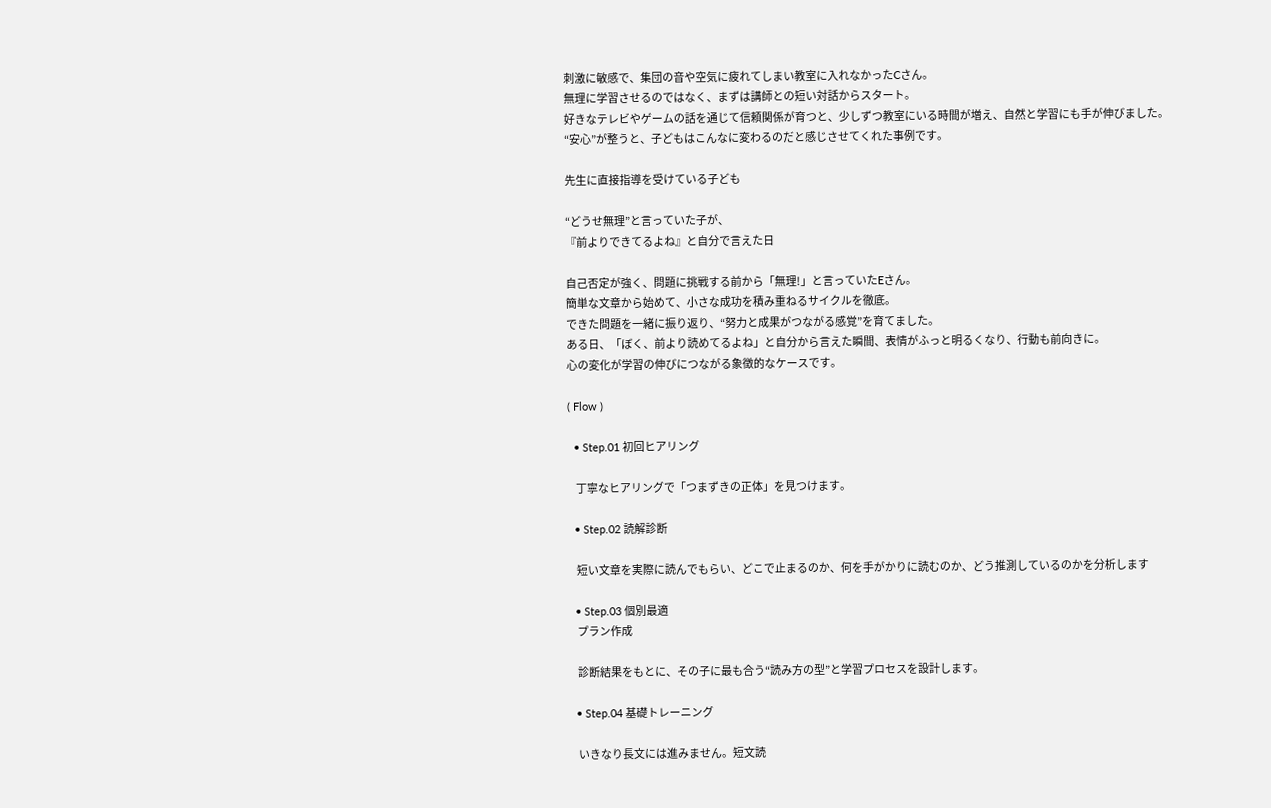刺激に敏感で、集団の音や空気に疲れてしまい教室に入れなかったCさん。
無理に学習させるのではなく、まずは講師との短い対話からスタート。
好きなテレビやゲームの話を通じて信頼関係が育つと、少しずつ教室にいる時間が増え、自然と学習にも手が伸びました。
“安心”が整うと、子どもはこんなに変わるのだと感じさせてくれた事例です。

先生に直接指導を受けている子ども

“どうせ無理”と言っていた子が、
『前よりできてるよね』と自分で言えた日

自己否定が強く、問題に挑戦する前から「無理!」と言っていたEさん。
簡単な文章から始めて、小さな成功を積み重ねるサイクルを徹底。
できた問題を一緒に振り返り、“努力と成果がつながる感覚”を育てました。
ある日、「ぼく、前より読めてるよね」と自分から言えた瞬間、表情がふっと明るくなり、行動も前向きに。
心の変化が学習の伸びにつながる象徴的なケースです。

( Flow )

  • Step.01 初回ヒアリング

    丁寧なヒアリングで「つまずきの正体」を見つけます。

  • Step.02 読解診断

    短い文章を実際に読んでもらい、どこで止まるのか、何を手がかりに読むのか、どう推測しているのかを分析します

  • Step.03 個別最適
    プラン作成

    診断結果をもとに、その子に最も合う“読み方の型”と学習プロセスを設計します。

  • Step.04 基礎トレーニング

    いきなり長文には進みません。短文読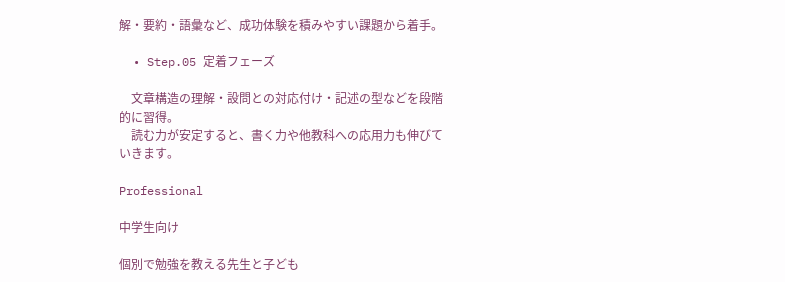解・要約・語彙など、成功体験を積みやすい課題から着手。

  • Step.05 定着フェーズ

    文章構造の理解・設問との対応付け・記述の型などを段階的に習得。
    読む力が安定すると、書く力や他教科への応用力も伸びていきます。

Professional

中学生向け

個別で勉強を教える先生と子ども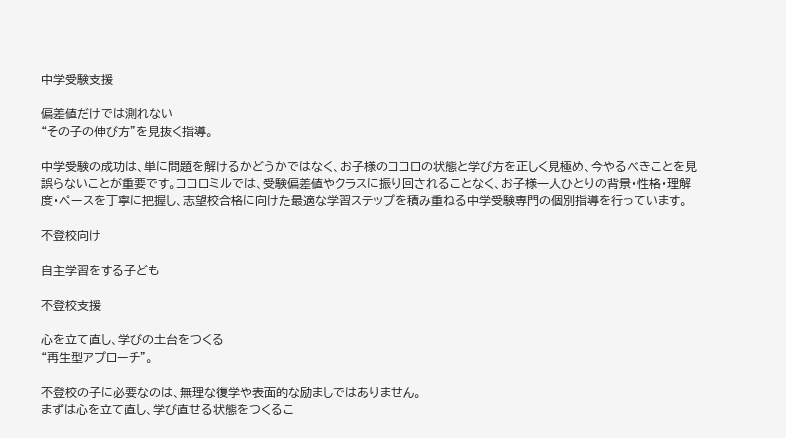中学受験支援

偏差値だけでは測れない
“その子の伸び方”を見抜く指導。

中学受験の成功は、単に問題を解けるかどうかではなく、お子様のココロの状態と学び方を正しく見極め、今やるべきことを見誤らないことが重要です。ココロミルでは、受験偏差値やクラスに振り回されることなく、お子様一人ひとりの背景・性格・理解度・ペースを丁寧に把握し、志望校合格に向けた最適な学習ステップを積み重ねる中学受験専門の個別指導を行っています。

不登校向け

自主学習をする子ども

不登校支援

心を立て直し、学びの土台をつくる
“再生型アプローチ”。

不登校の子に必要なのは、無理な復学や表面的な励ましではありません。
まずは心を立て直し、学び直せる状態をつくるこ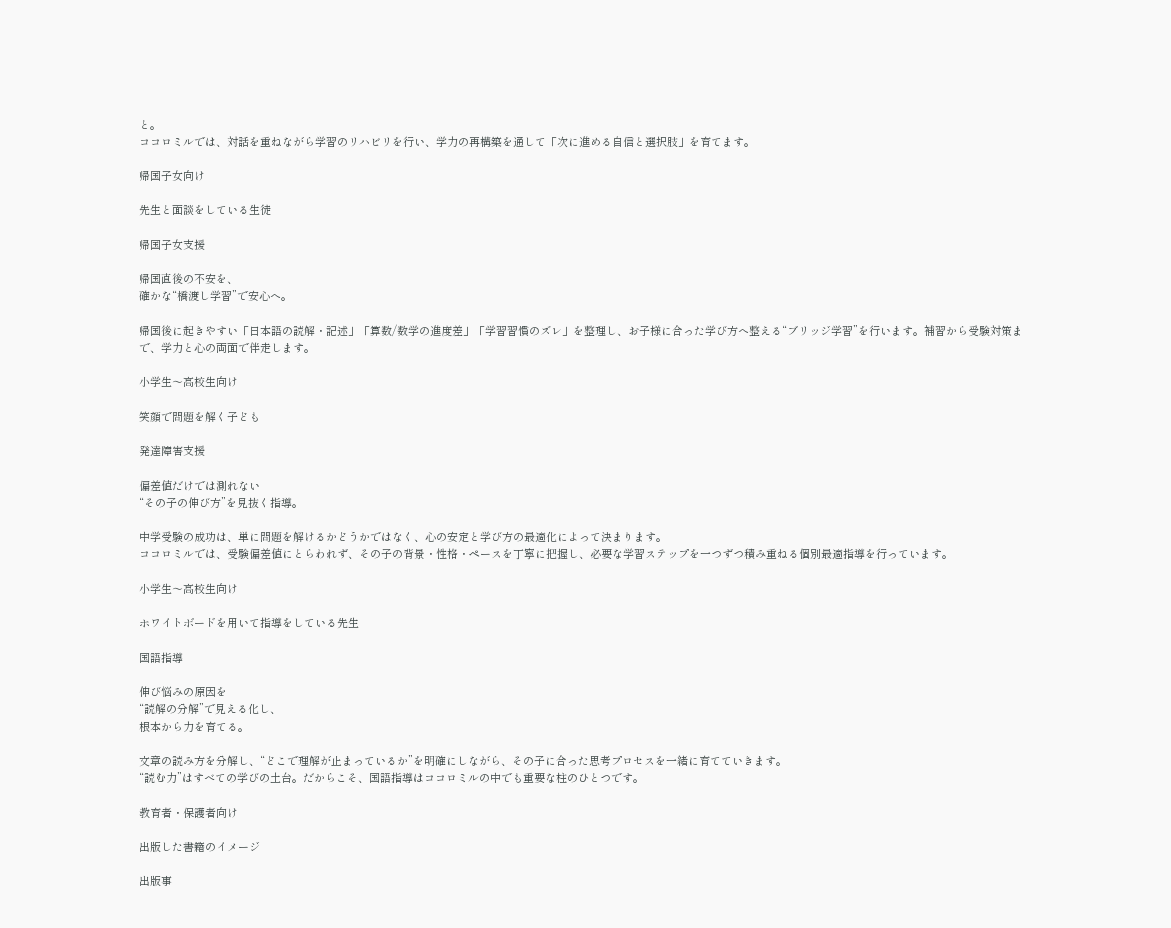と。
ココロミルでは、対話を重ねながら学習のリハビリを行い、学力の再構築を通して「次に進める自信と選択肢」を育てます。

帰国子女向け

先生と面談をしている生徒

帰国子女支援

帰国直後の不安を、
確かな“橋渡し学習”で安心へ。

帰国後に起きやすい「日本語の読解・記述」「算数/数学の進度差」「学習習慣のズレ」を整理し、お子様に合った学び方へ整える“ブリッジ学習”を行います。補習から受験対策まで、学力と心の両面で伴走します。

小学生〜高校生向け

笑顔で問題を解く子ども

発達障害支援

偏差値だけでは測れない
“その子の伸び方”を見抜く指導。

中学受験の成功は、単に問題を解けるかどうかではなく、心の安定と学び方の最適化によって決まります。
ココロミルでは、受験偏差値にとらわれず、その子の背景・性格・ペースを丁寧に把握し、必要な学習ステップを一つずつ積み重ねる個別最適指導を行っています。

小学生〜高校生向け

ホワイトボードを用いて指導をしている先生

国語指導

伸び悩みの原因を
“読解の分解”で見える化し、
根本から力を育てる。

文章の読み方を分解し、“どこで理解が止まっているか”を明確にしながら、その子に合った思考プロセスを一緒に育てていきます。
“読む力”はすべての学びの土台。だからこそ、国語指導はココロミルの中でも重要な柱のひとつです。

教育者・保護者向け

出版した書籍のイメージ

出版事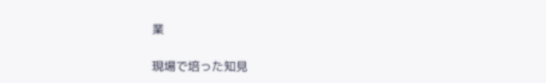業

現場で培った知見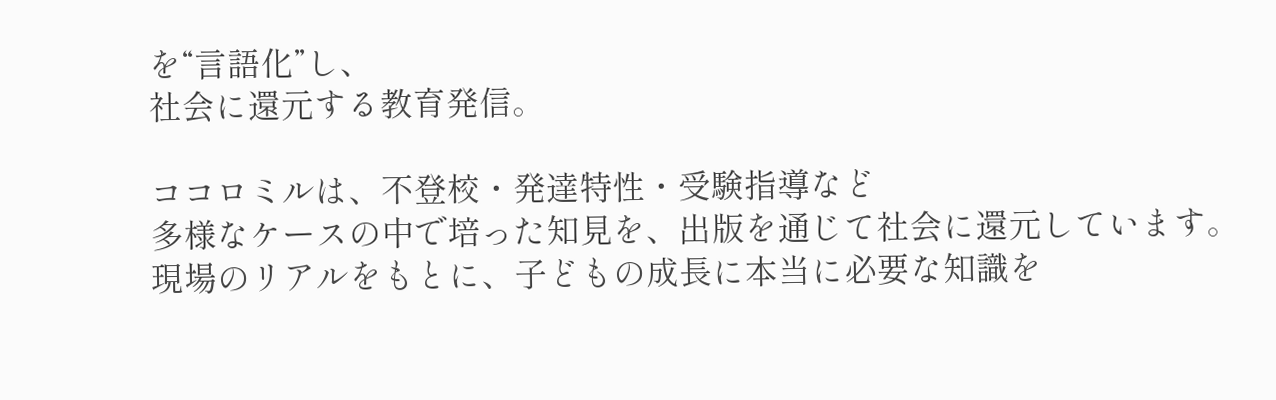を“言語化”し、
社会に還元する教育発信。

ココロミルは、不登校・発達特性・受験指導など
多様なケースの中で培った知見を、出版を通じて社会に還元しています。
現場のリアルをもとに、子どもの成長に本当に必要な知識を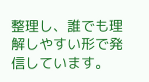整理し、誰でも理解しやすい形で発信しています。